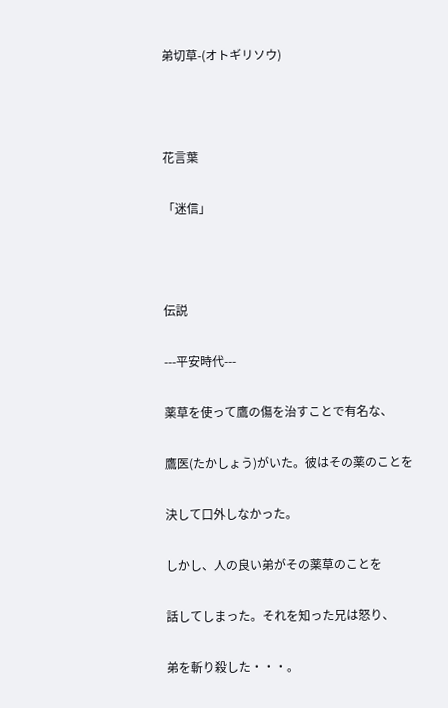弟切草-(オトギリソウ)





花言葉


「迷信」





伝説


---平安時代---


薬草を使って鷹の傷を治すことで有名な、


鷹医(たかしょう)がいた。彼はその薬のことを


決して口外しなかった。


しかし、人の良い弟がその薬草のことを


話してしまった。それを知った兄は怒り、


弟を斬り殺した・・・。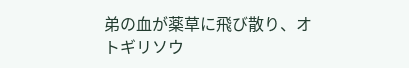弟の血が薬草に飛び散り、オトギリソウ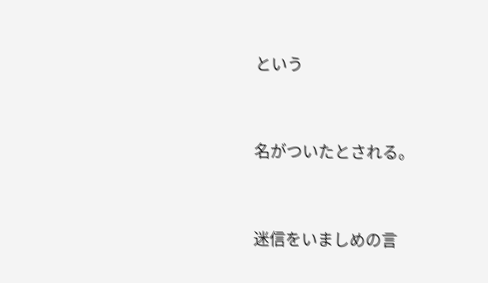という


名がついたとされる。


迷信をいましめの言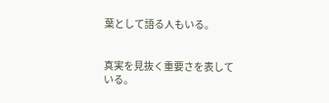葉として語る人もいる。


真実を見抜く重要さを表している。